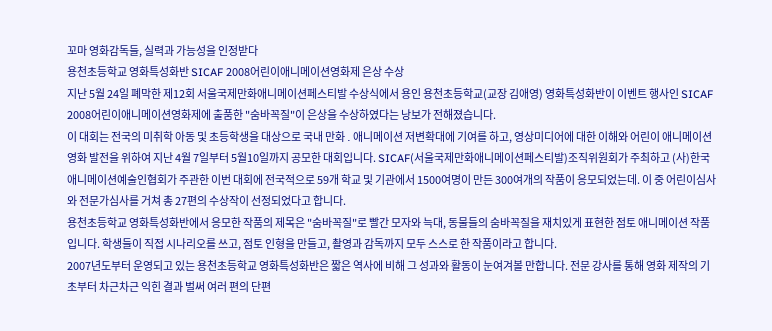꼬마 영화감독들, 실력과 가능성을 인정받다
용천초등학교 영화특성화반 SICAF 2008어린이애니메이션영화제 은상 수상
지난 5월 24일 폐막한 제12회 서울국제만화애니메이션페스티발 수상식에서 용인 용천초등학교(교장 김애영) 영화특성화반이 이벤트 행사인 SICAF 2008어린이애니메이션영화제에 출품한 "숨바꼭질"이 은상을 수상하였다는 낭보가 전해졌습니다.
이 대회는 전국의 미취학 아동 및 초등학생을 대상으로 국내 만화 ․ 애니메이션 저변확대에 기여를 하고, 영상미디어에 대한 이해와 어린이 애니메이션영화 발전을 위하여 지난 4월 7일부터 5월10일까지 공모한 대회입니다. SICAF(서울국제만화애니메이션페스티발)조직위원회가 주최하고 (사)한국애니메이션예술인협회가 주관한 이번 대회에 전국적으로 59개 학교 및 기관에서 1500여명이 만든 300여개의 작품이 응모되었는데. 이 중 어린이심사와 전문가심사를 거쳐 총 27편의 수상작이 선정되었다고 합니다.
용천초등학교 영화특성화반에서 응모한 작품의 제목은 "숨바꼭질"로 빨간 모자와 늑대, 동물들의 숨바꼭질을 재치있게 표현한 점토 애니메이션 작품입니다. 학생들이 직접 시나리오를 쓰고, 점토 인형을 만들고, 촬영과 감독까지 모두 스스로 한 작품이라고 합니다.
2007년도부터 운영되고 있는 용천초등학교 영화특성화반은 짧은 역사에 비해 그 성과와 활동이 눈여겨볼 만합니다. 전문 강사를 통해 영화 제작의 기초부터 차근차근 익힌 결과 벌써 여러 편의 단편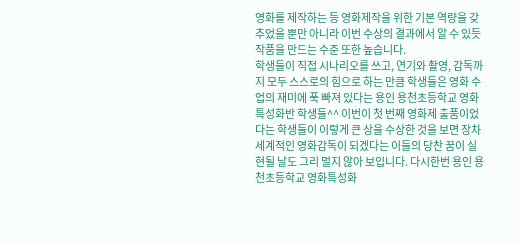영화를 제작하는 등 영화제작을 위한 기본 역량을 갖추었을 뿐만 아니라 이번 수상의 결과에서 알 수 있듯 작품을 만드는 수준 또한 높습니다.
학생들이 직접 시나리오를 쓰고, 연기와 촬영, 감독까지 모두 스스로의 힘으로 하는 만큼 학생들은 영화 수업의 재미에 푹 빠져 있다는 용인 용천초등학교 영화특성화반 학생들^^ 이번이 첫 번째 영화제 출품이었다는 학생들이 이렇게 큰 상을 수상한 것을 보면 장차 세계적인 영화감독이 되겠다는 이들의 당찬 꿈이 실현될 날도 그리 멀지 않아 보입니다. 다시한번 용인 용천초등학교 영화특성화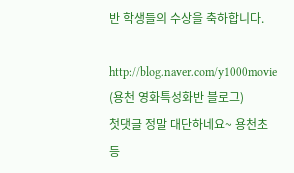반 학생들의 수상을 축하합니다.

http://blog.naver.com/y1000movie (용천 영화특성화반 블로그)
첫댓글 정말 대단하네요~ 용천초등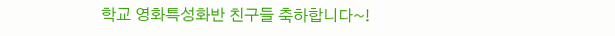학교 영화특성화반 친구들 축하합니다~!